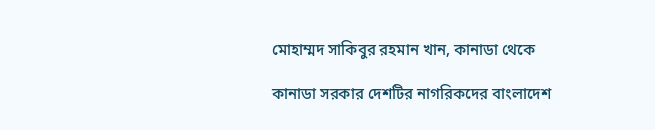মোহাম্মদ সাকিবুর রহমান খান, কানাডা থেকে

কানাডা সরকার দেশটির নাগরিকদের বাংলাদেশ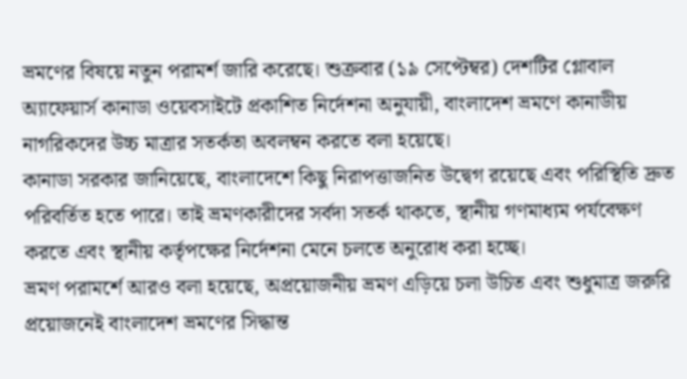ভ্রমণের বিষয়ে নতুন পরামর্শ জারি করেছে। শুক্রবার (১৯ সেপ্টেম্বর) দেশটির গ্লোবাল অ্যাফেয়ার্স কানাডা ওয়েবসাইটে প্রকাশিত নির্দেশনা অনুযায়ী, বাংলাদেশ ভ্রমণে কানাডীয় নাগরিকদের উচ্চ মাত্রার সতর্কতা অবলম্বন করতে বলা হয়েছে।
কানাডা সরকার জানিয়েছে, বাংলাদেশে কিছু নিরাপত্তাজনিত উদ্বেগ রয়েছে এবং পরিস্থিতি দ্রুত পরিবর্তিত হতে পারে। তাই ভ্রমণকারীদের সর্বদা সতর্ক থাকতে, স্থানীয় গণমাধ্যম পর্যবেক্ষণ করতে এবং স্থানীয় কর্তৃপক্ষের নির্দেশনা মেনে চলতে অনুরোধ করা হচ্ছে।
ভ্রমণ পরামর্শে আরও বলা হয়েছে, অপ্রয়োজনীয় ভ্রমণ এড়িয়ে চলা উচিত এবং শুধুমাত্র জরুরি প্রয়োজনেই বাংলাদেশ ভ্রমণের সিদ্ধান্ত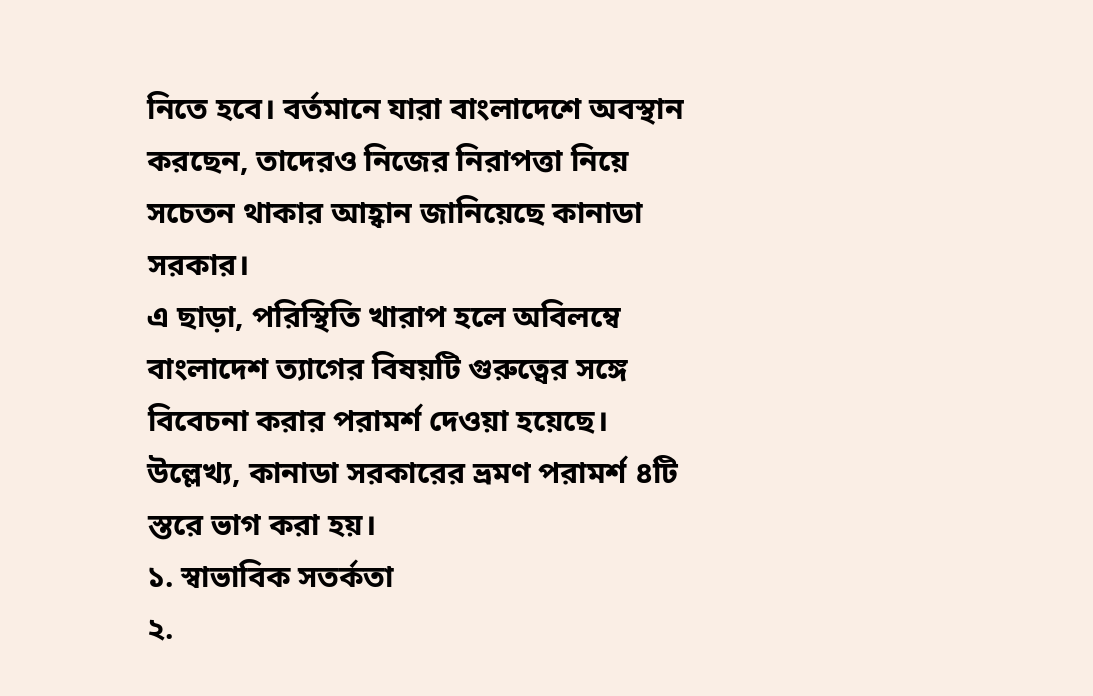নিতে হবে। বর্তমানে যারা বাংলাদেশে অবস্থান করছেন, তাদেরও নিজের নিরাপত্তা নিয়ে সচেতন থাকার আহ্বান জানিয়েছে কানাডা সরকার।
এ ছাড়া, পরিস্থিতি খারাপ হলে অবিলম্বে বাংলাদেশ ত্যাগের বিষয়টি গুরুত্বের সঙ্গে বিবেচনা করার পরামর্শ দেওয়া হয়েছে।
উল্লেখ্য, কানাডা সরকারের ভ্রমণ পরামর্শ ৪টি স্তরে ভাগ করা হয়।
১. স্বাভাবিক সতর্কতা
২.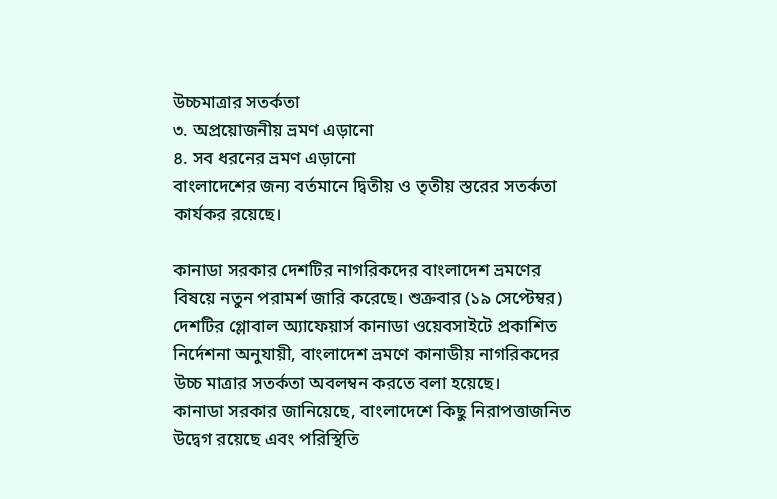উচ্চমাত্রার সতর্কতা
৩. অপ্রয়োজনীয় ভ্রমণ এড়ানো
৪. সব ধরনের ভ্রমণ এড়ানো
বাংলাদেশের জন্য বর্তমানে দ্বিতীয় ও তৃতীয় স্তরের সতর্কতা কার্যকর রয়েছে।

কানাডা সরকার দেশটির নাগরিকদের বাংলাদেশ ভ্রমণের বিষয়ে নতুন পরামর্শ জারি করেছে। শুক্রবার (১৯ সেপ্টেম্বর) দেশটির গ্লোবাল অ্যাফেয়ার্স কানাডা ওয়েবসাইটে প্রকাশিত নির্দেশনা অনুযায়ী, বাংলাদেশ ভ্রমণে কানাডীয় নাগরিকদের উচ্চ মাত্রার সতর্কতা অবলম্বন করতে বলা হয়েছে।
কানাডা সরকার জানিয়েছে, বাংলাদেশে কিছু নিরাপত্তাজনিত উদ্বেগ রয়েছে এবং পরিস্থিতি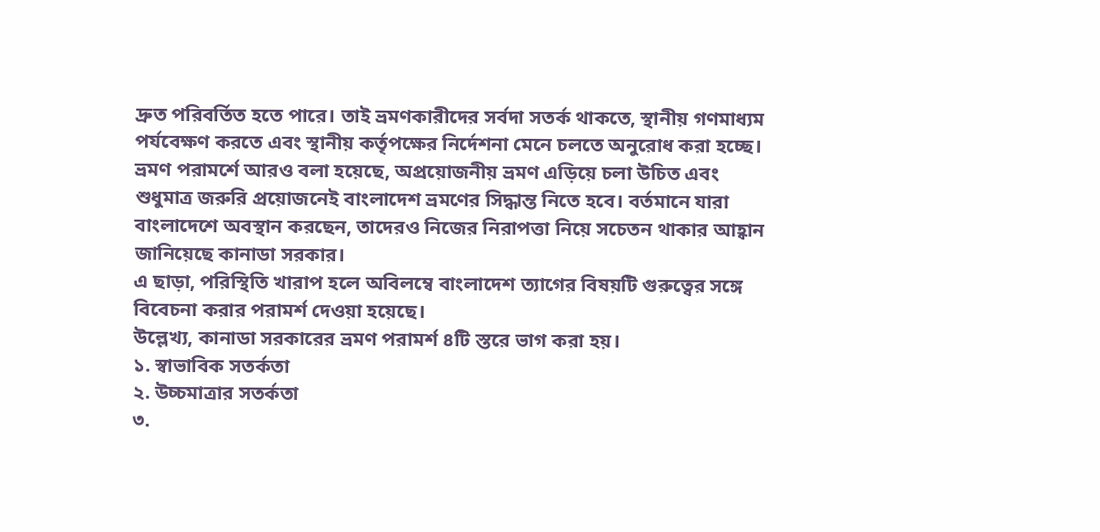দ্রুত পরিবর্তিত হতে পারে। তাই ভ্রমণকারীদের সর্বদা সতর্ক থাকতে, স্থানীয় গণমাধ্যম পর্যবেক্ষণ করতে এবং স্থানীয় কর্তৃপক্ষের নির্দেশনা মেনে চলতে অনুরোধ করা হচ্ছে।
ভ্রমণ পরামর্শে আরও বলা হয়েছে, অপ্রয়োজনীয় ভ্রমণ এড়িয়ে চলা উচিত এবং শুধুমাত্র জরুরি প্রয়োজনেই বাংলাদেশ ভ্রমণের সিদ্ধান্ত নিতে হবে। বর্তমানে যারা বাংলাদেশে অবস্থান করছেন, তাদেরও নিজের নিরাপত্তা নিয়ে সচেতন থাকার আহ্বান জানিয়েছে কানাডা সরকার।
এ ছাড়া, পরিস্থিতি খারাপ হলে অবিলম্বে বাংলাদেশ ত্যাগের বিষয়টি গুরুত্বের সঙ্গে বিবেচনা করার পরামর্শ দেওয়া হয়েছে।
উল্লেখ্য, কানাডা সরকারের ভ্রমণ পরামর্শ ৪টি স্তরে ভাগ করা হয়।
১. স্বাভাবিক সতর্কতা
২. উচ্চমাত্রার সতর্কতা
৩.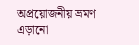অপ্রয়োজনীয় ভ্রমণ এড়ানো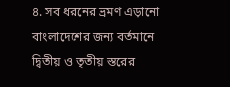৪. সব ধরনের ভ্রমণ এড়ানো
বাংলাদেশের জন্য বর্তমানে দ্বিতীয় ও তৃতীয় স্তরের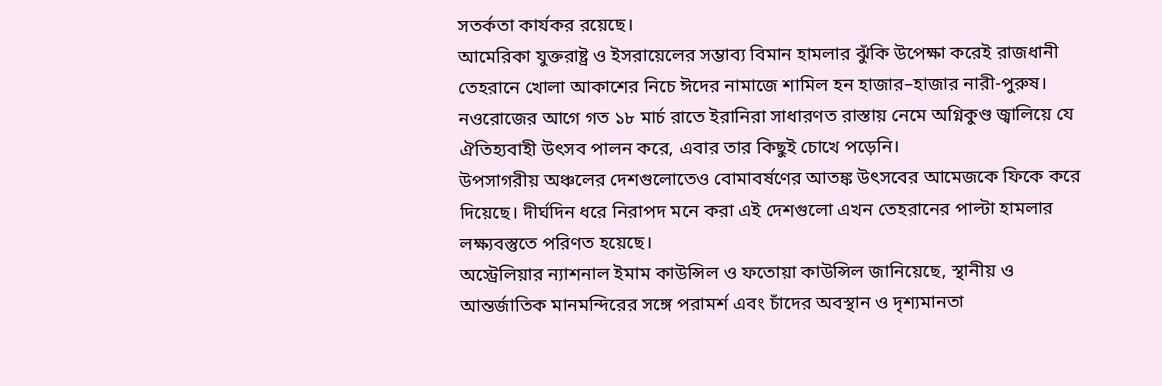সতর্কতা কার্যকর রয়েছে।
আমেরিকা যুক্তরাষ্ট্র ও ইসরায়েলের সম্ভাব্য বিমান হামলার ঝুঁকি উপেক্ষা করেই রাজধানী তেহরানে খোলা আকাশের নিচে ঈদের নামাজে শামিল হন হাজার–হাজার নারী-পুরুষ।
নওরোজের আগে গত ১৮ মার্চ রাতে ইরানিরা সাধারণত রাস্তায় নেমে অগ্নিকুণ্ড জ্বালিয়ে যে ঐতিহ্যবাহী উৎসব পালন করে, এবার তার কিছুই চোখে পড়েনি।
উপসাগরীয় অঞ্চলের দেশগুলোতেও বোমাবর্ষণের আতঙ্ক উৎসবের আমেজকে ফিকে করে দিয়েছে। দীর্ঘদিন ধরে নিরাপদ মনে করা এই দেশগুলো এখন তেহরানের পাল্টা হামলার লক্ষ্যবস্তুতে পরিণত হয়েছে।
অস্ট্রেলিয়ার ন্যাশনাল ইমাম কাউন্সিল ও ফতোয়া কাউন্সিল জানিয়েছে, স্থানীয় ও আন্তর্জাতিক মানমন্দিরের সঙ্গে পরামর্শ এবং চাঁদের অবস্থান ও দৃশ্যমানতা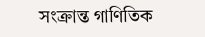সংক্রান্ত গাণিতিক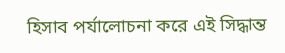হিসাব পর্যালোচনা করে এই সিদ্ধান্ত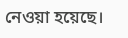নেওয়া হয়েছে।